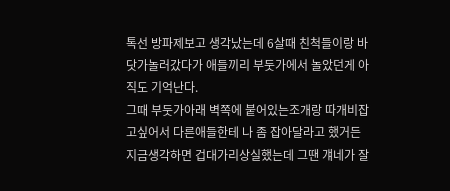톡선 방파제보고 생각났는데 6살때 친척들이랑 바닷가놀러갔다가 애들끼리 부둣가에서 놀았던게 아직도 기억난다.
그때 부둣가아래 벽쪽에 붙어있는조개랑 따개비잡고싶어서 다른애들한테 나 좀 잡아달라고 했거든 지금생각하면 겁대가리상실했는데 그땐 걔네가 잘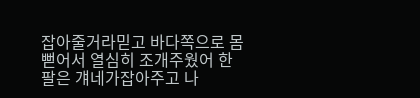잡아줄거라믿고 바다쪽으로 몸뻗어서 열심히 조개주웠어 한팔은 걔네가잡아주고 나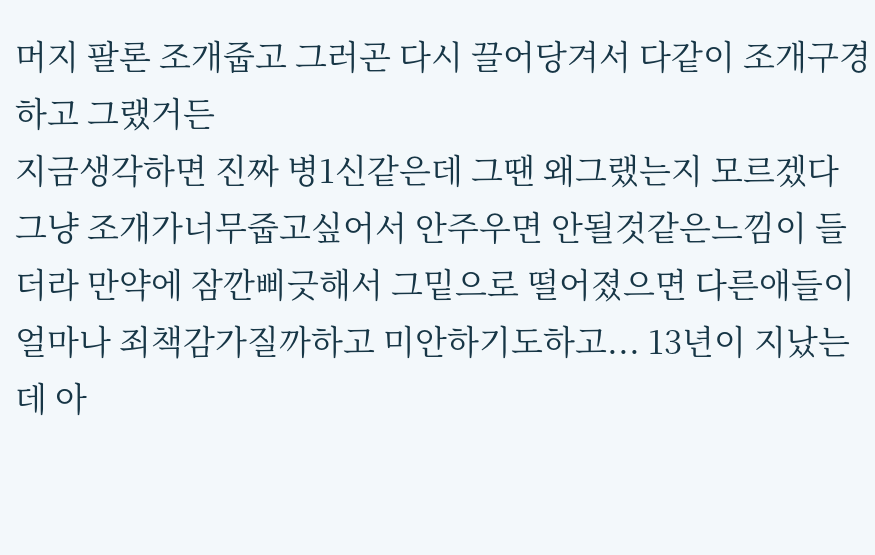머지 팔론 조개줍고 그러곤 다시 끌어당겨서 다같이 조개구경하고 그랬거든
지금생각하면 진짜 병1신같은데 그땐 왜그랬는지 모르겠다 그냥 조개가너무줍고싶어서 안주우면 안될것같은느낌이 들더라 만약에 잠깐삐긋해서 그밑으로 떨어졌으면 다른애들이 얼마나 죄책감가질까하고 미안하기도하고... 13년이 지났는데 아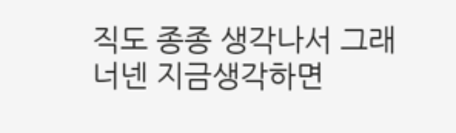직도 종종 생각나서 그래
너넨 지금생각하면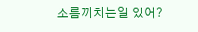소름끼치는일 있어?